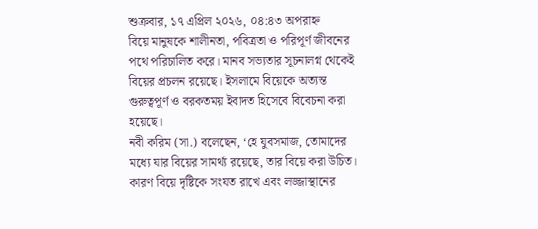শুক্রবার, ১৭ এপ্রিল ২০২৬, ০৪:৪৩ অপরাহ্ন
বিয়ে মানুষকে শালীনতা, পবিত্রতা ও পরিপূর্ণ জীবনের পথে পরিচালিত করে। মানব সভ্যতার সূচনালগ্ন থেকেই বিয়ের প্রচলন রয়েছে। ইসলামে বিয়েকে অত্যন্ত গুরুত্বপূর্ণ ও বরকতময় ইবাদত হিসেবে বিবেচনা করা হয়েছে।
নবী করিম (সা.) বলেছেন, ‘হে যুবসমাজ, তোমাদের মধ্যে যার বিয়ের সামর্থ্য রয়েছে, তার বিয়ে করা উচিত। কারণ বিয়ে দৃষ্টিকে সংযত রাখে এবং লজ্জাস্থানের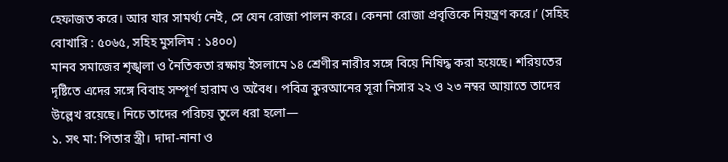হেফাজত করে। আর যার সামর্থ্য নেই, সে যেন রোজা পালন করে। কেননা রোজা প্রবৃত্তিকে নিয়ন্ত্রণ করে।’ (সহিহ বোখারি : ৫০৬৫, সহিহ মুসলিম : ১৪০০)
মানব সমাজের শৃঙ্খলা ও নৈতিকতা রক্ষায় ইসলামে ১৪ শ্রেণীর নারীর সঙ্গে বিয়ে নিষিদ্ধ করা হয়েছে। শরিয়তের দৃষ্টিতে এদের সঙ্গে বিবাহ সম্পূর্ণ হারাম ও অবৈধ। পবিত্র কুরআনের সূরা নিসার ২২ ও ২৩ নম্বর আয়াতে তাদের উল্লেখ রয়েছে। নিচে তাদের পরিচয় তুলে ধরা হলো—
১. সৎ মা: পিতার স্ত্রী। দাদা-নানা ও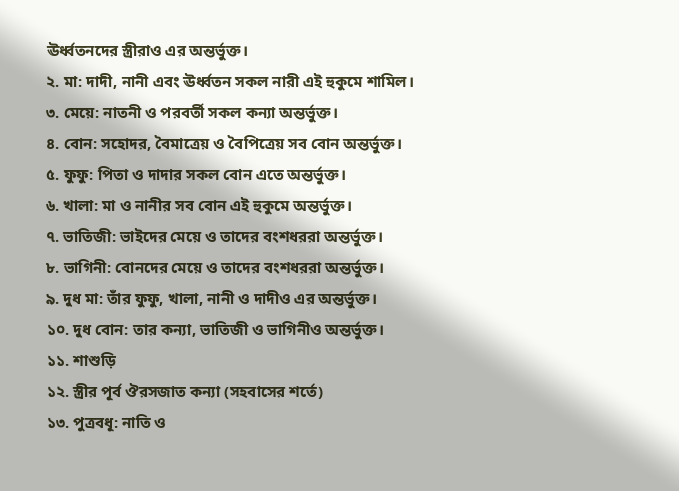ঊর্ধ্বতনদের স্ত্রীরাও এর অন্তর্ভুক্ত।
২. মা: দাদী, নানী এবং ঊর্ধ্বতন সকল নারী এই হুকুমে শামিল।
৩. মেয়ে: নাতনী ও পরবর্তী সকল কন্যা অন্তর্ভুক্ত।
৪. বোন: সহোদর, বৈমাত্রেয় ও বৈপিত্রেয় সব বোন অন্তর্ভুক্ত।
৫. ফুফু: পিতা ও দাদার সকল বোন এতে অন্তর্ভুক্ত।
৬. খালা: মা ও নানীর সব বোন এই হুকুমে অন্তর্ভুক্ত।
৭. ভাতিজী: ভাইদের মেয়ে ও তাদের বংশধররা অন্তর্ভুক্ত।
৮. ভাগিনী: বোনদের মেয়ে ও তাদের বংশধররা অন্তর্ভুক্ত।
৯. দুধ মা: তাঁর ফুফু, খালা, নানী ও দাদীও এর অন্তর্ভুক্ত।
১০. দুধ বোন: তার কন্যা, ভাতিজী ও ভাগিনীও অন্তর্ভুক্ত।
১১. শাশুড়ি
১২. স্ত্রীর পূর্ব ঔরসজাত কন্যা (সহবাসের শর্তে)
১৩. পুত্রবধূ: নাতি ও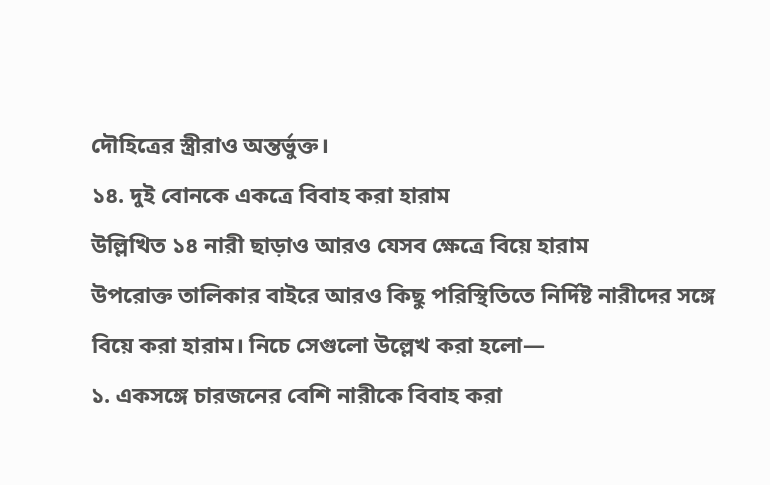দৌহিত্রের স্ত্রীরাও অন্তর্ভুক্ত।
১৪. দুই বোনকে একত্রে বিবাহ করা হারাম
উল্লিখিত ১৪ নারী ছাড়াও আরও যেসব ক্ষেত্রে বিয়ে হারাম
উপরোক্ত তালিকার বাইরে আরও কিছু পরিস্থিতিতে নির্দিষ্ট নারীদের সঙ্গে বিয়ে করা হারাম। নিচে সেগুলো উল্লেখ করা হলো—
১. একসঙ্গে চারজনের বেশি নারীকে বিবাহ করা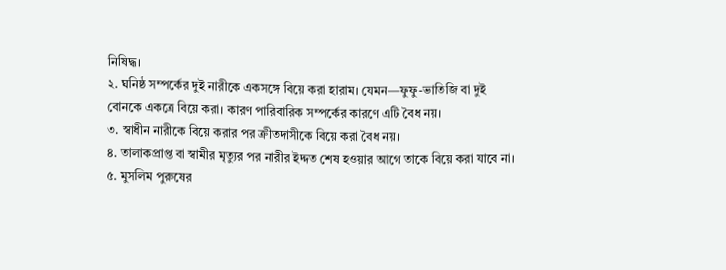নিষিদ্ধ।
২. ঘনিষ্ঠ সম্পর্কের দুই নারীকে একসঙ্গে বিয়ে করা হারাম। যেমন—ফুফু-ভাতিজি বা দুই বোনকে একত্রে বিয়ে করা। কারণ পারিবারিক সম্পর্কের কারণে এটি বৈধ নয়।
৩. স্বাধীন নারীকে বিয়ে করার পর ক্রীতদাসীকে বিয়ে করা বৈধ নয়।
৪. তালাকপ্রাপ্ত বা স্বামীর মৃত্যুর পর নারীর ইদ্দত শেষ হওয়ার আগে তাকে বিয়ে করা যাবে না।
৫. মুসলিম পুরুষের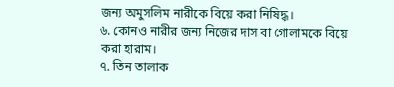জন্য অমুসলিম নারীকে বিয়ে করা নিষিদ্ধ।
৬. কোনও নারীর জন্য নিজের দাস বা গোলামকে বিয়ে করা হারাম।
৭. তিন তালাক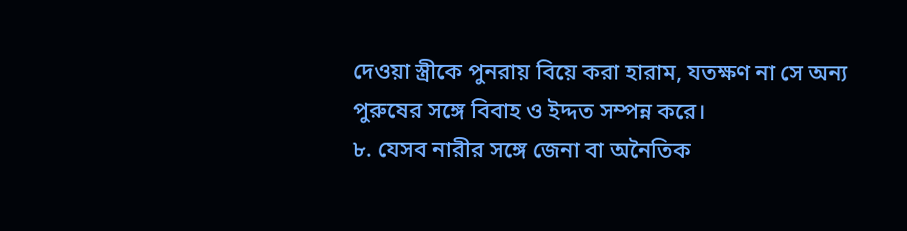দেওয়া স্ত্রীকে পুনরায় বিয়ে করা হারাম, যতক্ষণ না সে অন্য পুরুষের সঙ্গে বিবাহ ও ইদ্দত সম্পন্ন করে।
৮. যেসব নারীর সঙ্গে জেনা বা অনৈতিক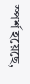স্পর্শ হয়েছে,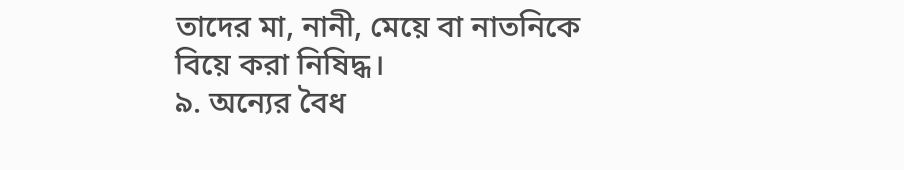তাদের মা, নানী, মেয়ে বা নাতনিকে বিয়ে করা নিষিদ্ধ।
৯. অন্যের বৈধ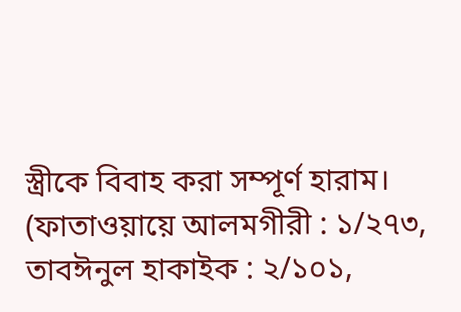স্ত্রীকে বিবাহ করা সম্পূর্ণ হারাম।
(ফাতাওয়ায়ে আলমগীরী : ১/২৭৩, তাবঈনুল হাকাইক : ২/১০১,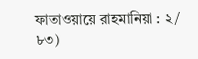ফাতাওয়ায়ে রাহমানিয়া : ২/ ৮৩)